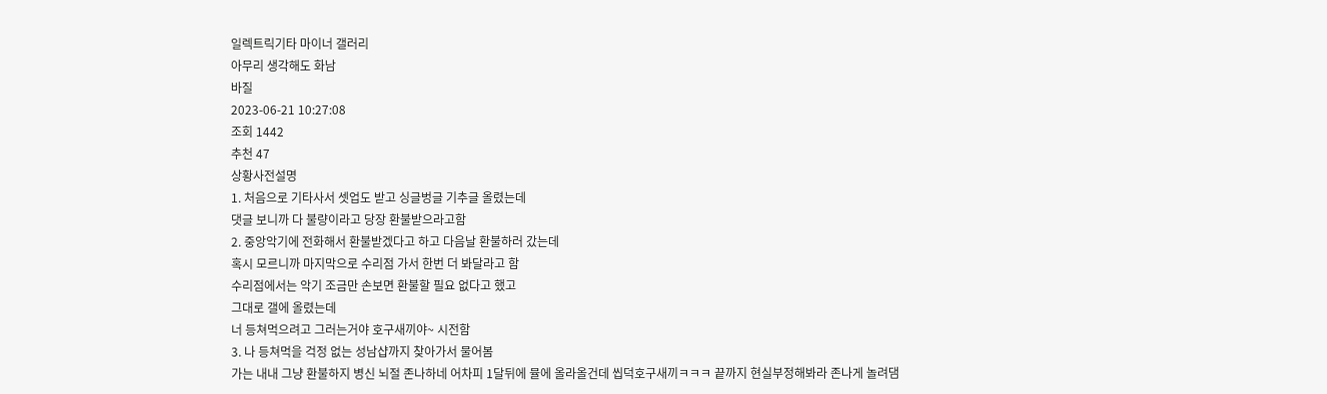일렉트릭기타 마이너 갤러리
아무리 생각해도 화남
바질
2023-06-21 10:27:08
조회 1442
추천 47
상황사전설명
1. 처음으로 기타사서 셋업도 받고 싱글벙글 기추글 올렸는데
댓글 보니까 다 불량이라고 당장 환불받으라고함
2. 중앙악기에 전화해서 환불받겠다고 하고 다음날 환불하러 갔는데
혹시 모르니까 마지막으로 수리점 가서 한번 더 봐달라고 함
수리점에서는 악기 조금만 손보면 환불할 필요 없다고 했고
그대로 갤에 올렸는데
너 등쳐먹으려고 그러는거야 호구새끼야~ 시전함
3. 나 등쳐먹을 걱정 없는 성남샵까지 찾아가서 물어봄
가는 내내 그냥 환불하지 병신 뇌절 존나하네 어차피 1달뒤에 뮬에 올라올건데 씹덕호구새끼ㅋㅋㅋ 끝까지 현실부정해봐라 존나게 놀려댐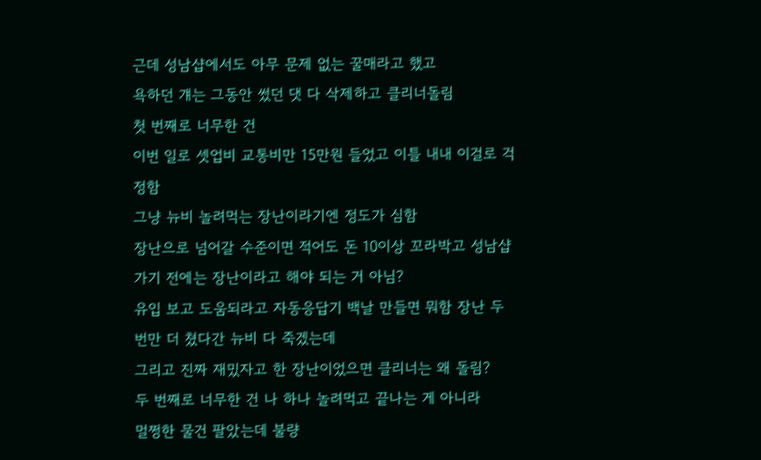근데 성남샵에서도 아무 문제 없는 꿀매라고 했고
욕하던 걔는 그동안 썼던 댓 다 삭제하고 클리너돌림
첫 번째로 너무한 건
이번 일로 셋업비 교통비만 15만원 들었고 이틀 내내 이걸로 걱정함
그냥 뉴비 놀려먹는 장난이라기엔 정도가 심함
장난으로 넘어갈 수준이면 적어도 돈 10이상 꼬라박고 성남샵 가기 전에는 장난이라고 해야 되는 거 아님?
유입 보고 도움되라고 자동응답기 백날 만들면 뭐함 장난 두 번만 더 쳤다간 뉴비 다 죽겠는데
그리고 진짜 재밌자고 한 장난이었으면 클리너는 왜 돌림?
두 번째로 너무한 건 나 하나 놀려먹고 끝나는 게 아니라
멀쩡한 물건 팔았는데 불량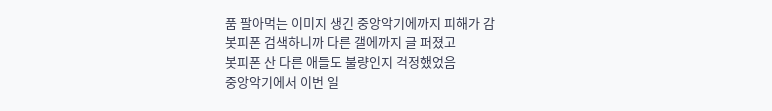품 팔아먹는 이미지 생긴 중앙악기에까지 피해가 감
봇피폰 검색하니까 다른 갤에까지 글 퍼졌고
봇피폰 산 다른 애들도 불량인지 걱정했었음
중앙악기에서 이번 일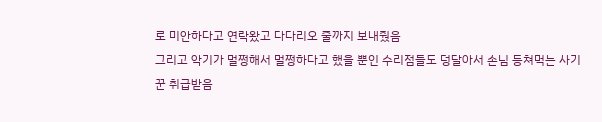로 미안하다고 연락왔고 다다리오 줄까지 보내줬음
그리고 악기가 멀쩡해서 멀쩡하다고 했을 뿐인 수리점들도 덩달아서 손님 등쳐먹는 사기꾼 취급받음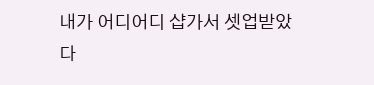내가 어디어디 샵가서 셋업받았다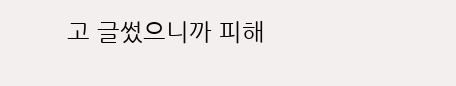고 글썼으니까 피해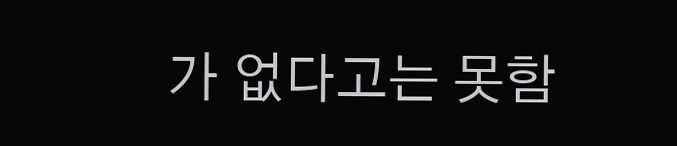가 없다고는 못함